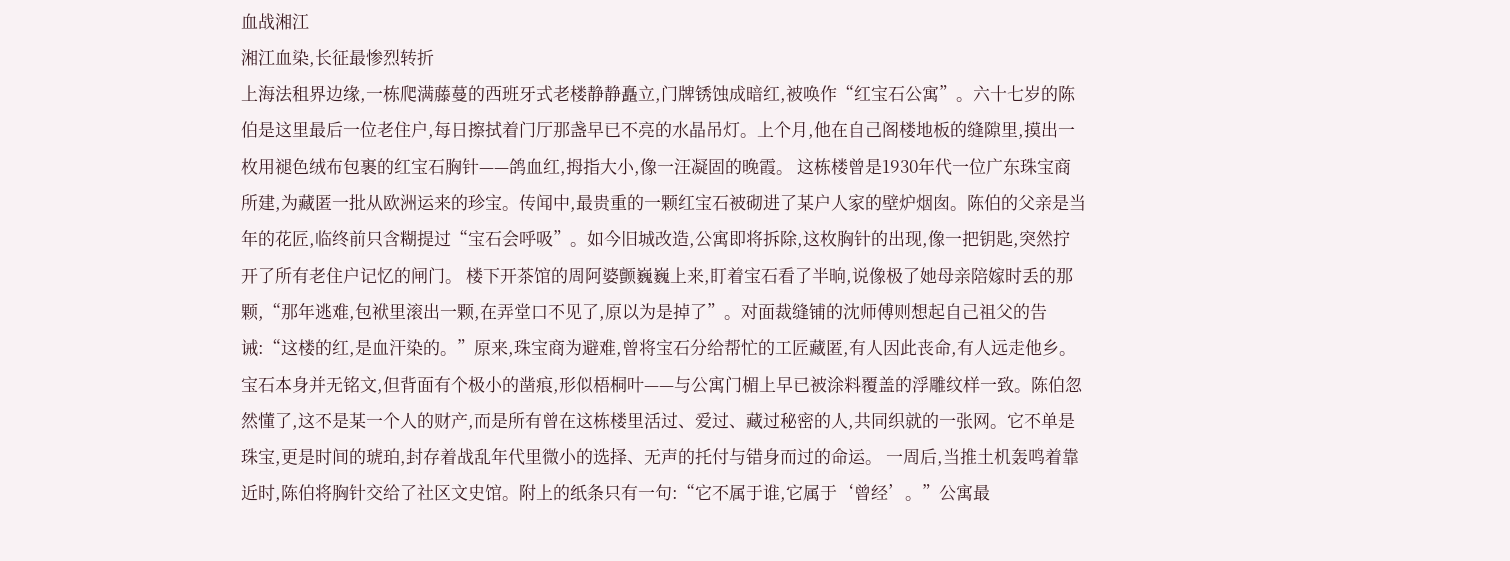血战湘江
湘江血染,长征最惨烈转折
上海法租界边缘,一栋爬满藤蔓的西班牙式老楼静静矗立,门牌锈蚀成暗红,被唤作“红宝石公寓”。六十七岁的陈伯是这里最后一位老住户,每日擦拭着门厅那盏早已不亮的水晶吊灯。上个月,他在自己阁楼地板的缝隙里,摸出一枚用褪色绒布包裹的红宝石胸针——鸽血红,拇指大小,像一汪凝固的晚霞。 这栋楼曾是1930年代一位广东珠宝商所建,为藏匿一批从欧洲运来的珍宝。传闻中,最贵重的一颗红宝石被砌进了某户人家的壁炉烟囱。陈伯的父亲是当年的花匠,临终前只含糊提过“宝石会呼吸”。如今旧城改造,公寓即将拆除,这枚胸针的出现,像一把钥匙,突然拧开了所有老住户记忆的闸门。 楼下开茶馆的周阿婆颤巍巍上来,盯着宝石看了半晌,说像极了她母亲陪嫁时丢的那颗,“那年逃难,包袱里滚出一颗,在弄堂口不见了,原以为是掉了”。对面裁缝铺的沈师傅则想起自己祖父的告诫:“这楼的红,是血汗染的。”原来,珠宝商为避难,曾将宝石分给帮忙的工匠藏匿,有人因此丧命,有人远走他乡。 宝石本身并无铭文,但背面有个极小的凿痕,形似梧桐叶——与公寓门楣上早已被涂料覆盖的浮雕纹样一致。陈伯忽然懂了,这不是某一个人的财产,而是所有曾在这栋楼里活过、爱过、藏过秘密的人,共同织就的一张网。它不单是珠宝,更是时间的琥珀,封存着战乱年代里微小的选择、无声的托付与错身而过的命运。 一周后,当推土机轰鸣着靠近时,陈伯将胸针交给了社区文史馆。附上的纸条只有一句:“它不属于谁,它属于‘曾经’。”公寓最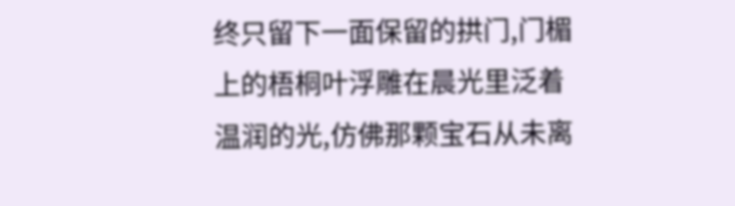终只留下一面保留的拱门,门楣上的梧桐叶浮雕在晨光里泛着温润的光,仿佛那颗宝石从未离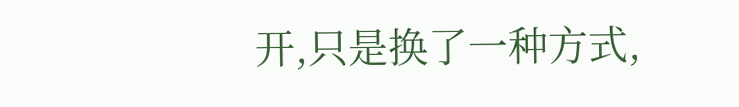开,只是换了一种方式,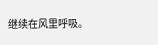继续在风里呼吸。